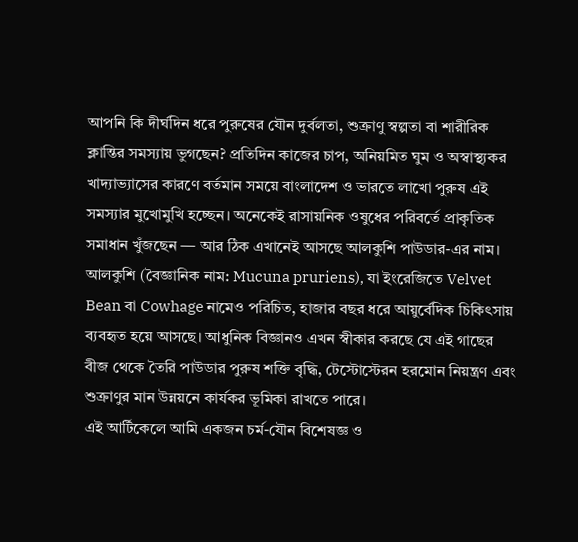আপনি কি দীর্ঘদিন ধরে পুরুষের যৌন দুর্বলতা, শুক্রাণু স্বল্পতা বা শারীরিক ক্লান্তির সমস্যায় ভুগছেন? প্রতিদিন কাজের চাপ, অনিয়মিত ঘুম ও অস্বাস্থ্যকর খাদ্যাভ্যাসের কারণে বর্তমান সময়ে বাংলাদেশ ও ভারতে লাখো পুরুষ এই সমস্যার মুখোমুখি হচ্ছেন। অনেকেই রাসায়নিক ওষুধের পরিবর্তে প্রাকৃতিক সমাধান খুঁজছেন — আর ঠিক এখানেই আসছে আলকুশি পাউডার-এর নাম।
আলকুশি (বৈজ্ঞানিক নাম: Mucuna pruriens), যা ইংরেজিতে Velvet Bean বা Cowhage নামেও পরিচিত, হাজার বছর ধরে আয়ুর্বেদিক চিকিৎসায় ব্যবহৃত হয়ে আসছে। আধুনিক বিজ্ঞানও এখন স্বীকার করছে যে এই গাছের বীজ থেকে তৈরি পাউডার পুরুষ শক্তি বৃদ্ধি, টেস্টোস্টেরন হরমোন নিয়ন্ত্রণ এবং শুক্রাণুর মান উন্নয়নে কার্যকর ভূমিকা রাখতে পারে।
এই আর্টিকেলে আমি একজন চর্ম-যৌন বিশেষজ্ঞ ও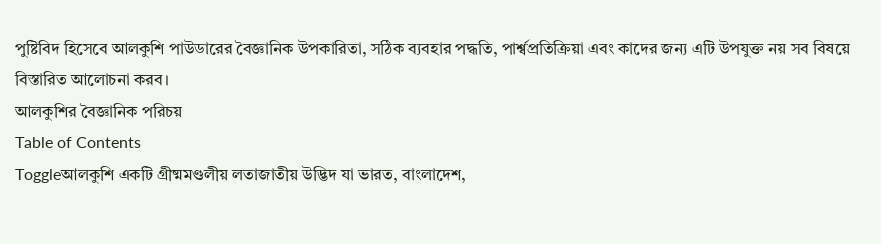পুষ্টিবিদ হিসেবে আলকুশি পাউডারের বৈজ্ঞানিক উপকারিতা, সঠিক ব্যবহার পদ্ধতি, পার্শ্বপ্রতিক্রিয়া এবং কাদের জন্য এটি উপযুক্ত নয় সব বিষয়ে বিস্তারিত আলোচনা করব।
আলকুশির বৈজ্ঞানিক পরিচয়
Table of Contents
Toggleআলকুশি একটি গ্রীষ্মমণ্ডলীয় লতাজাতীয় উদ্ভিদ যা ভারত, বাংলাদেশ,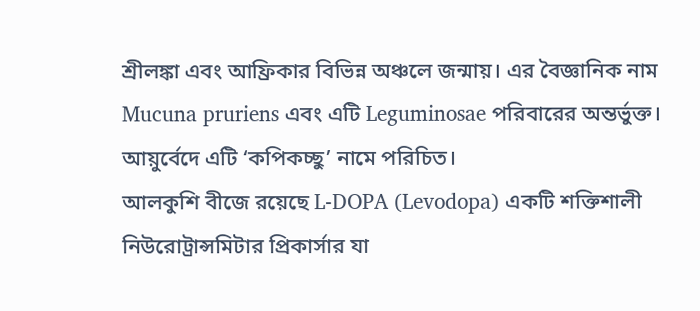শ্রীলঙ্কা এবং আফ্রিকার বিভিন্ন অঞ্চলে জন্মায়। এর বৈজ্ঞানিক নাম Mucuna pruriens এবং এটি Leguminosae পরিবারের অন্তর্ভুক্ত। আয়ুর্বেদে এটি ‘কপিকচ্ছু’ নামে পরিচিত।
আলকুশি বীজে রয়েছে L-DOPA (Levodopa) একটি শক্তিশালী নিউরোট্রান্সমিটার প্রিকার্সার যা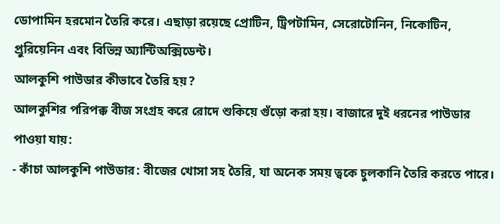ডোপামিন হরমোন তৈরি করে। এছাড়া রয়েছে প্রোটিন, ট্রিপটামিন, সেরোটোনিন, নিকোটিন, প্রুরিয়েনিন এবং বিভিন্ন অ্যান্টিঅক্সিডেন্ট।
আলকুশি পাউডার কীভাবে তৈরি হয়?
আলকুশির পরিপক্ক বীজ সংগ্রহ করে রোদে শুকিয়ে গুঁড়ো করা হয়। বাজারে দুই ধরনের পাউডার পাওয়া যায়:
- কাঁচা আলকুশি পাউডার: বীজের খোসা সহ তৈরি, যা অনেক সময় ত্বকে চুলকানি তৈরি করতে পারে।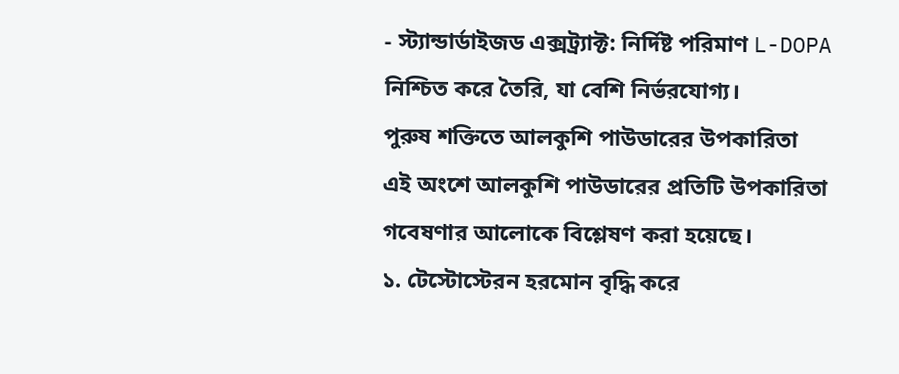- স্ট্যান্ডার্ডাইজড এক্সট্র্যাক্ট: নির্দিষ্ট পরিমাণ L-DOPA নিশ্চিত করে তৈরি, যা বেশি নির্ভরযোগ্য।
পুরুষ শক্তিতে আলকুশি পাউডারের উপকারিতা
এই অংশে আলকুশি পাউডারের প্রতিটি উপকারিতা গবেষণার আলোকে বিশ্লেষণ করা হয়েছে।
১. টেস্টোস্টেরন হরমোন বৃদ্ধি করে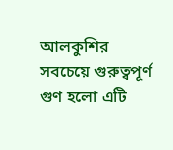আলকুশির সবচেয়ে গুরুত্বপূর্ণ গুণ হলো এটি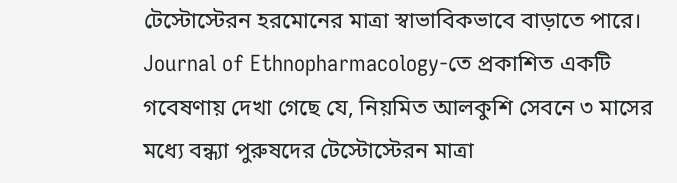টেস্টোস্টেরন হরমোনের মাত্রা স্বাভাবিকভাবে বাড়াতে পারে। Journal of Ethnopharmacology-তে প্রকাশিত একটি গবেষণায় দেখা গেছে যে, নিয়মিত আলকুশি সেবনে ৩ মাসের মধ্যে বন্ধ্যা পুরুষদের টেস্টোস্টেরন মাত্রা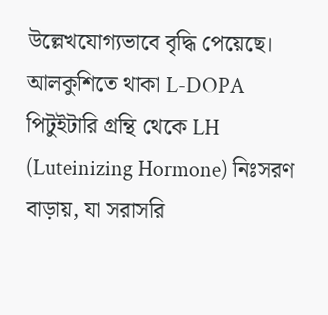উল্লেখযোগ্যভাবে বৃদ্ধি পেয়েছে।
আলকুশিতে থাকা L-DOPA পিটুইটারি গ্রন্থি থেকে LH (Luteinizing Hormone) নিঃসরণ বাড়ায়, যা সরাসরি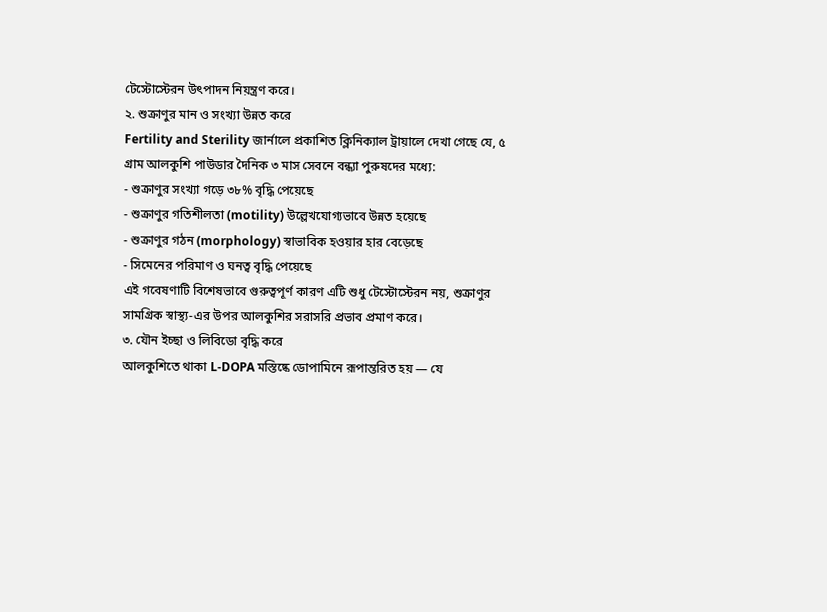টেস্টোস্টেরন উৎপাদন নিয়ন্ত্রণ করে।
২. শুক্রাণুর মান ও সংখ্যা উন্নত করে
Fertility and Sterility জার্নালে প্রকাশিত ক্লিনিক্যাল ট্রায়ালে দেখা গেছে যে, ৫ গ্রাম আলকুশি পাউডার দৈনিক ৩ মাস সেবনে বন্ধ্যা পুরুষদের মধ্যে:
- শুক্রাণুর সংখ্যা গড়ে ৩৮% বৃদ্ধি পেয়েছে
- শুক্রাণুর গতিশীলতা (motility) উল্লেখযোগ্যভাবে উন্নত হয়েছে
- শুক্রাণুর গঠন (morphology) স্বাভাবিক হওয়ার হার বেড়েছে
- সিমেনের পরিমাণ ও ঘনত্ব বৃদ্ধি পেয়েছে
এই গবেষণাটি বিশেষভাবে গুরুত্বপূর্ণ কারণ এটি শুধু টেস্টোস্টেরন নয়, শুক্রাণুর সামগ্রিক স্বাস্থ্য-এর উপর আলকুশির সরাসরি প্রভাব প্রমাণ করে।
৩. যৌন ইচ্ছা ও লিবিডো বৃদ্ধি করে
আলকুশিতে থাকা L-DOPA মস্তিষ্কে ডোপামিনে রূপান্তরিত হয় — যে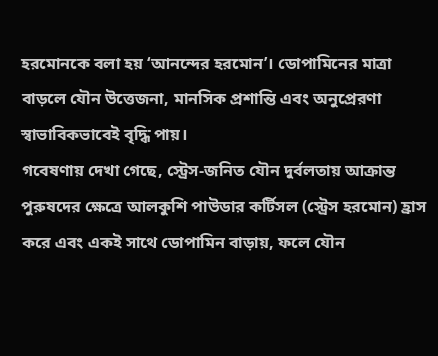হরমোনকে বলা হয় ‘আনন্দের হরমোন’। ডোপামিনের মাত্রা বাড়লে যৌন উত্তেজনা, মানসিক প্রশান্তি এবং অনুপ্রেরণা স্বাভাবিকভাবেই বৃদ্ধি পায়।
গবেষণায় দেখা গেছে, স্ট্রেস-জনিত যৌন দুর্বলতায় আক্রান্ত পুরুষদের ক্ষেত্রে আলকুশি পাউডার কর্টিসল (স্ট্রেস হরমোন) হ্রাস করে এবং একই সাথে ডোপামিন বাড়ায়, ফলে যৌন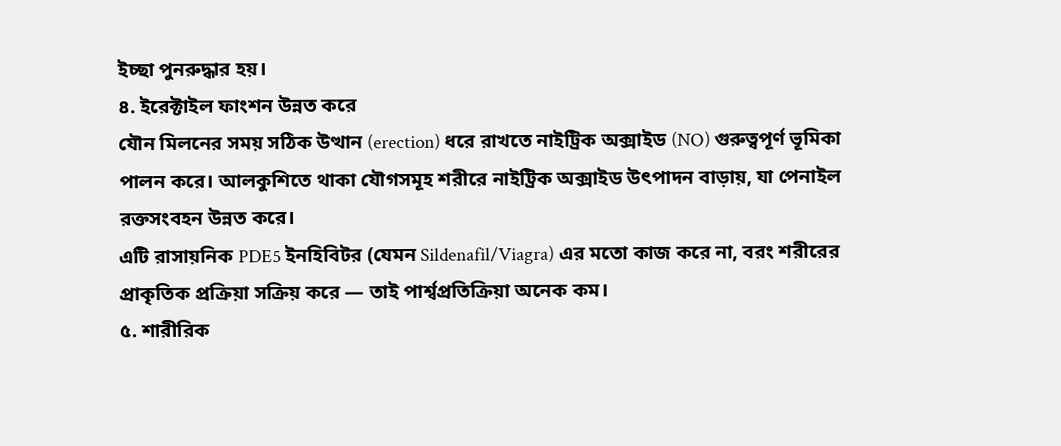ইচ্ছা পুনরুদ্ধার হয়।
৪. ইরেক্টাইল ফাংশন উন্নত করে
যৌন মিলনের সময় সঠিক উত্থান (erection) ধরে রাখতে নাইট্রিক অক্সাইড (NO) গুরুত্বপূর্ণ ভূমিকা পালন করে। আলকুশিতে থাকা যৌগসমূহ শরীরে নাইট্রিক অক্সাইড উৎপাদন বাড়ায়, যা পেনাইল রক্তসংবহন উন্নত করে।
এটি রাসায়নিক PDE5 ইনহিবিটর (যেমন Sildenafil/Viagra) এর মতো কাজ করে না, বরং শরীরের প্রাকৃতিক প্রক্রিয়া সক্রিয় করে — তাই পার্শ্বপ্রতিক্রিয়া অনেক কম।
৫. শারীরিক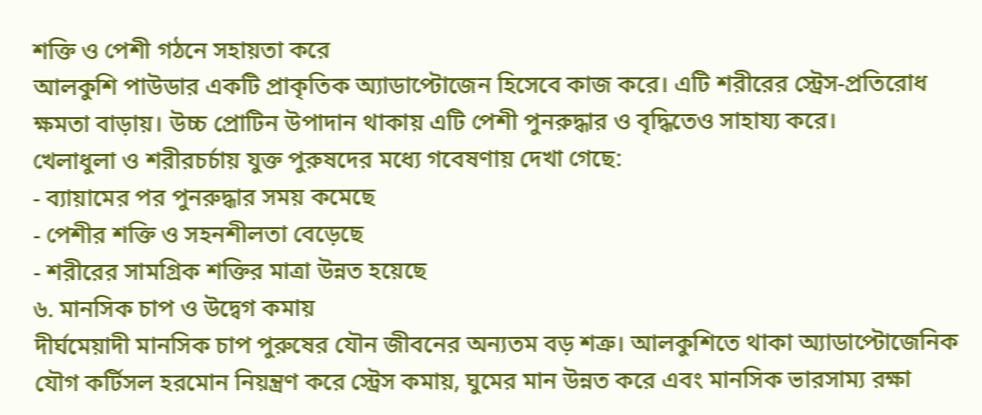শক্তি ও পেশী গঠনে সহায়তা করে
আলকুশি পাউডার একটি প্রাকৃতিক অ্যাডাপ্টোজেন হিসেবে কাজ করে। এটি শরীরের স্ট্রেস-প্রতিরোধ ক্ষমতা বাড়ায়। উচ্চ প্রোটিন উপাদান থাকায় এটি পেশী পুনরুদ্ধার ও বৃদ্ধিতেও সাহায্য করে।
খেলাধুলা ও শরীরচর্চায় যুক্ত পুরুষদের মধ্যে গবেষণায় দেখা গেছে:
- ব্যায়ামের পর পুনরুদ্ধার সময় কমেছে
- পেশীর শক্তি ও সহনশীলতা বেড়েছে
- শরীরের সামগ্রিক শক্তির মাত্রা উন্নত হয়েছে
৬. মানসিক চাপ ও উদ্বেগ কমায়
দীর্ঘমেয়াদী মানসিক চাপ পুরুষের যৌন জীবনের অন্যতম বড় শত্রু। আলকুশিতে থাকা অ্যাডাপ্টোজেনিক যৌগ কর্টিসল হরমোন নিয়ন্ত্রণ করে স্ট্রেস কমায়, ঘুমের মান উন্নত করে এবং মানসিক ভারসাম্য রক্ষা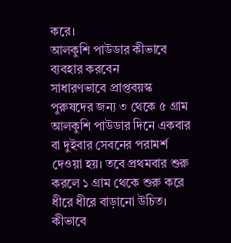করে।
আলকুশি পাউডার কীভাবে ব্যবহার করবেন
সাধারণভাবে প্রাপ্তবয়স্ক পুরুষদের জন্য ৩ থেকে ৫ গ্রাম আলকুশি পাউডার দিনে একবার বা দুইবার সেবনের পরামর্শ দেওয়া হয়। তবে প্রথমবার শুরু করলে ১ গ্রাম থেকে শুরু করে ধীরে ধীরে বাড়ানো উচিত।
কীভাবে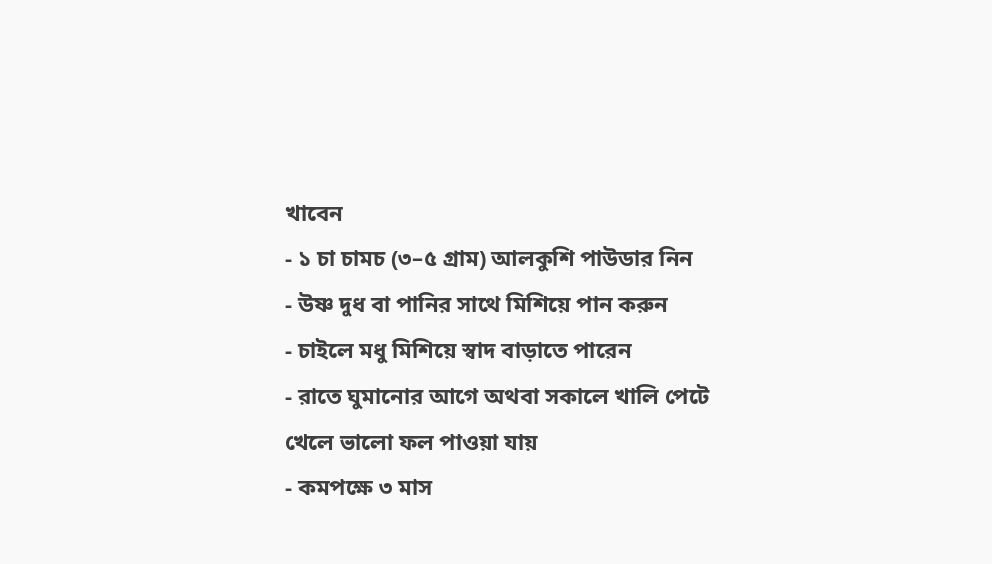খাবেন
- ১ চা চামচ (৩–৫ গ্রাম) আলকুশি পাউডার নিন
- উষ্ণ দুধ বা পানির সাথে মিশিয়ে পান করুন
- চাইলে মধু মিশিয়ে স্বাদ বাড়াতে পারেন
- রাতে ঘুমানোর আগে অথবা সকালে খালি পেটে খেলে ভালো ফল পাওয়া যায়
- কমপক্ষে ৩ মাস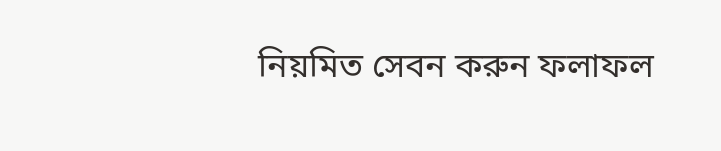নিয়মিত সেবন করুন ফলাফল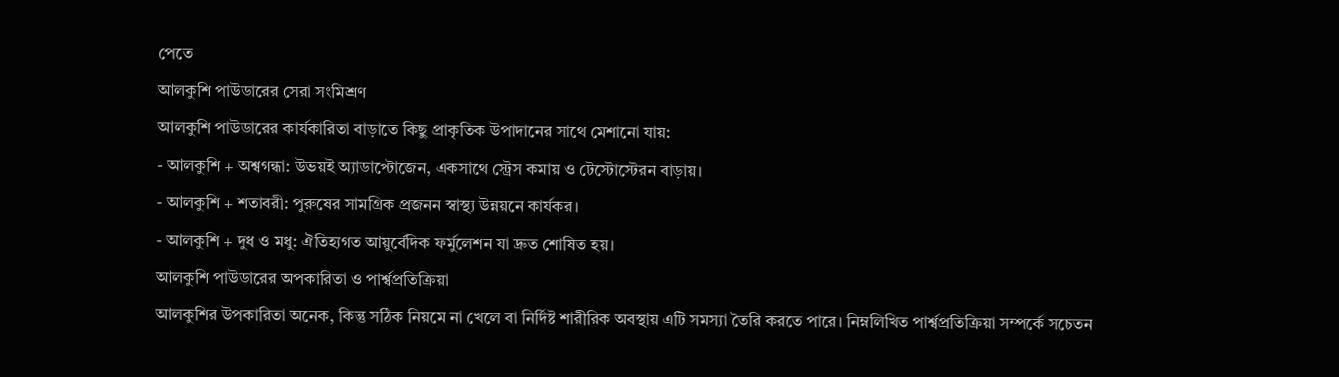পেতে
আলকুশি পাউডারের সেরা সংমিশ্রণ
আলকুশি পাউডারের কার্যকারিতা বাড়াতে কিছু প্রাকৃতিক উপাদানের সাথে মেশানো যায়:
- আলকুশি + অশ্বগন্ধা: উভয়ই অ্যাডাপ্টোজেন, একসাথে স্ট্রেস কমায় ও টেস্টোস্টেরন বাড়ায়।
- আলকুশি + শতাবরী: পুরুষের সামগ্রিক প্রজনন স্বাস্থ্য উন্নয়নে কার্যকর।
- আলকুশি + দুধ ও মধু: ঐতিহ্যগত আয়ুর্বেদিক ফর্মুলেশন যা দ্রুত শোষিত হয়।
আলকুশি পাউডারের অপকারিতা ও পার্শ্বপ্রতিক্রিয়া
আলকুশির উপকারিতা অনেক, কিন্তু সঠিক নিয়মে না খেলে বা নির্দিষ্ট শারীরিক অবস্থায় এটি সমস্যা তৈরি করতে পারে। নিম্নলিখিত পার্শ্বপ্রতিক্রিয়া সম্পর্কে সচেতন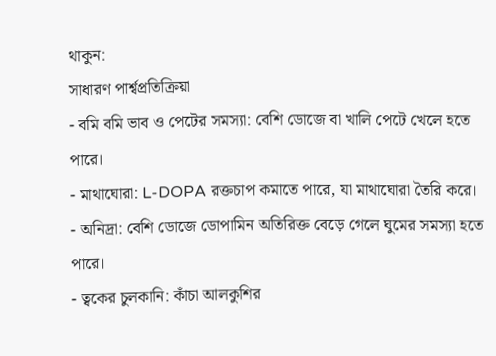থাকুন:
সাধারণ পার্শ্বপ্রতিক্রিয়া
- বমি বমি ভাব ও পেটের সমস্যা: বেশি ডোজে বা খালি পেটে খেলে হতে পারে।
- মাথাঘোরা: L-DOPA রক্তচাপ কমাতে পারে, যা মাথাঘোরা তৈরি করে।
- অনিদ্রা: বেশি ডোজে ডোপামিন অতিরিক্ত বেড়ে গেলে ঘুমের সমস্যা হতে পারে।
- ত্বকের চুলকানি: কাঁচা আলকুশির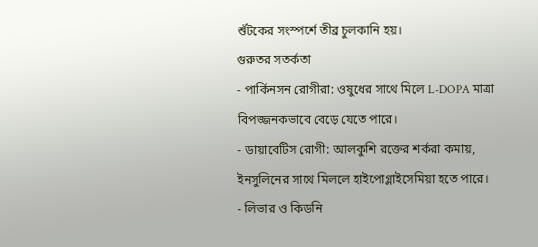শুঁটকের সংস্পর্শে তীব্র চুলকানি হয়।
গুরুতর সতর্কতা
- পার্কিনসন রোগীরা: ওষুধের সাথে মিলে L-DOPA মাত্রা বিপজ্জনকভাবে বেড়ে যেতে পারে।
- ডায়াবেটিস রোগী: আলকুশি রক্তের শর্করা কমায়, ইনসুলিনের সাথে মিললে হাইপোগ্লাইসেমিয়া হতে পারে।
- লিভার ও কিডনি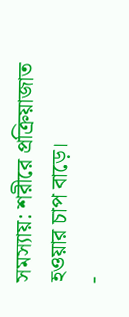সমস্যায়: শরীরে প্রক্রিয়াজাত হওয়ার চাপ বাড়ে।
-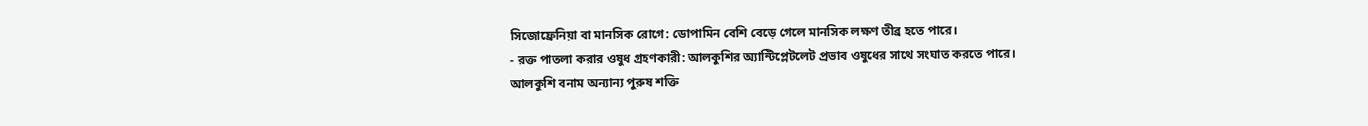সিজোফ্রেনিয়া বা মানসিক রোগে: ডোপামিন বেশি বেড়ে গেলে মানসিক লক্ষণ তীব্র হতে পারে।
- রক্ত পাতলা করার ওষুধ গ্রহণকারী: আলকুশির অ্যান্টিপ্লেটলেট প্রভাব ওষুধের সাথে সংঘাত করতে পারে।
আলকুশি বনাম অন্যান্য পুরুষ শক্তি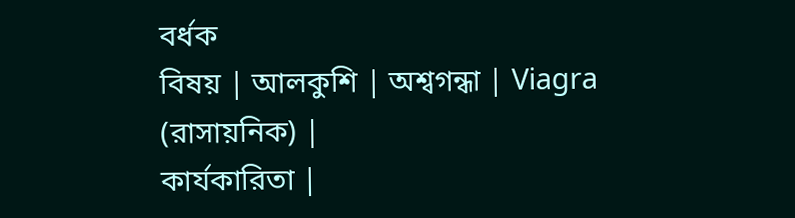বর্ধক
বিষয় | আলকুশি | অশ্বগন্ধা | Viagra (রাসায়নিক) |
কার্যকারিতা |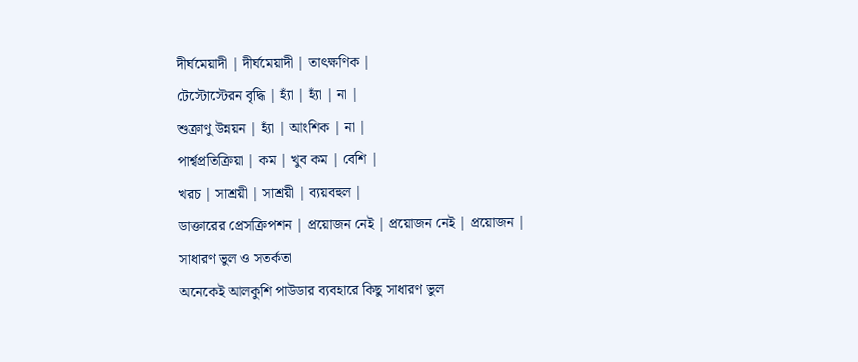দীর্ঘমেয়াদী | দীর্ঘমেয়াদী | তাৎক্ষণিক |
টেস্টোস্টেরন বৃদ্ধি | হ্যাঁ | হ্যাঁ | না |
শুক্রাণু উন্নয়ন | হ্যাঁ | আংশিক | না |
পার্শ্বপ্রতিক্রিয়া | কম | খুব কম | বেশি |
খরচ | সাশ্রয়ী | সাশ্রয়ী | ব্যয়বহুল |
ডাক্তারের প্রেসক্রিপশন | প্রয়োজন নেই | প্রয়োজন নেই | প্রয়োজন |
সাধারণ ভুল ও সতর্কতা
অনেকেই আলকুশি পাউডার ব্যবহারে কিছু সাধারণ ভুল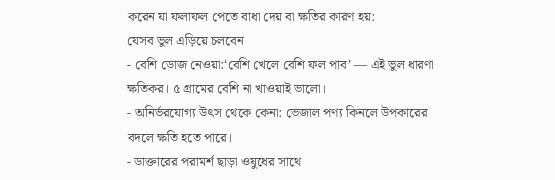করেন যা ফলাফল পেতে বাধা দেয় বা ক্ষতির কারণ হয়:
যেসব ভুল এড়িয়ে চলবেন
- বেশি ডোজ নেওয়া:‘বেশি খেলে বেশি ফল পাব’ — এই ভুল ধারণা ক্ষতিকর। ৫ গ্রামের বেশি না খাওয়াই ভালো।
- অনির্ভরযোগ্য উৎস থেকে কেনা: ভেজাল পণ্য কিনলে উপকারের বদলে ক্ষতি হতে পারে।
- ডাক্তারের পরামর্শ ছাড়া ওষুধের সাথে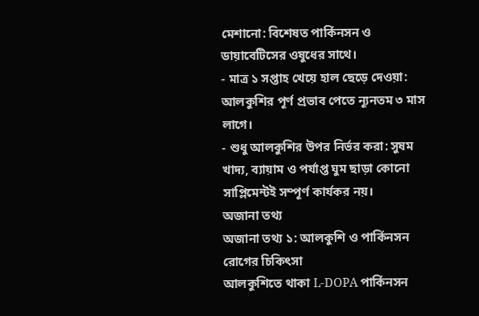মেশানো: বিশেষত পার্কিনসন ও ডায়াবেটিসের ওষুধের সাথে।
- মাত্র ১ সপ্তাহ খেয়ে হাল ছেড়ে দেওয়া: আলকুশির পূর্ণ প্রভাব পেতে ন্যূনতম ৩ মাস লাগে।
- শুধু আলকুশির উপর নির্ভর করা: সুষম খাদ্য, ব্যায়াম ও পর্যাপ্ত ঘুম ছাড়া কোনো সাপ্লিমেন্টই সম্পূর্ণ কার্যকর নয়।
অজানা তথ্য
অজানা তথ্য ১: আলকুশি ও পার্কিনসন রোগের চিকিৎসা
আলকুশিতে থাকা L-DOPA পার্কিনসন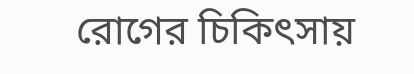রোগের চিকিৎসায়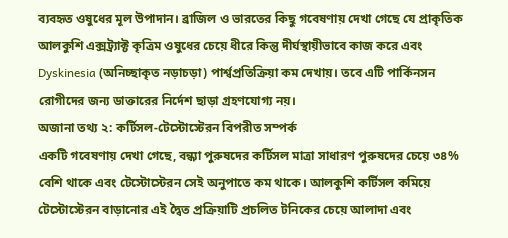ব্যবহৃত ওষুধের মূল উপাদান। ব্রাজিল ও ভারতের কিছু গবেষণায় দেখা গেছে যে প্রাকৃতিক আলকুশি এক্সট্র্যাক্ট কৃত্রিম ওষুধের চেয়ে ধীরে কিন্তু দীর্ঘস্থায়ীভাবে কাজ করে এবং Dyskinesia (অনিচ্ছাকৃত নড়াচড়া) পার্শ্বপ্রতিক্রিয়া কম দেখায়। তবে এটি পার্কিনসন রোগীদের জন্য ডাক্তারের নির্দেশ ছাড়া গ্রহণযোগ্য নয়।
অজানা তথ্য ২: কর্টিসল-টেস্টোস্টেরন বিপরীত সম্পর্ক
একটি গবেষণায় দেখা গেছে, বন্ধ্যা পুরুষদের কর্টিসল মাত্রা সাধারণ পুরুষদের চেয়ে ৩৪% বেশি থাকে এবং টেস্টোস্টেরন সেই অনুপাতে কম থাকে। আলকুশি কর্টিসল কমিয়ে টেস্টোস্টেরন বাড়ানোর এই দ্বৈত প্রক্রিয়াটি প্রচলিত টনিকের চেয়ে আলাদা এবং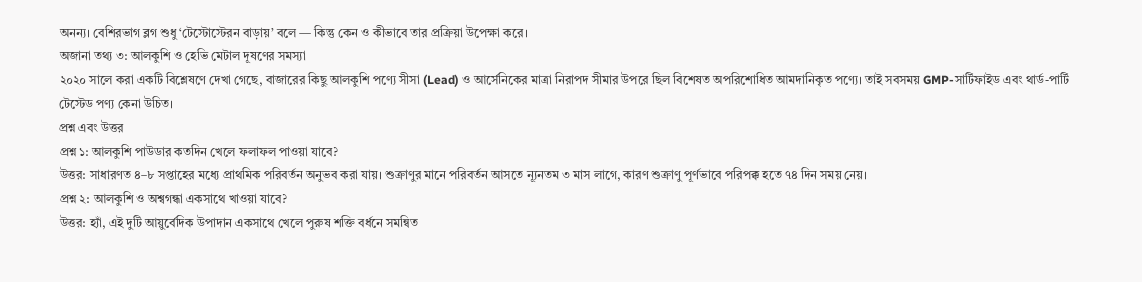অনন্য। বেশিরভাগ ব্লগ শুধু ‘টেস্টোস্টেরন বাড়ায়’ বলে — কিন্তু কেন ও কীভাবে তার প্রক্রিয়া উপেক্ষা করে।
অজানা তথ্য ৩: আলকুশি ও হেভি মেটাল দূষণের সমস্যা
২০২০ সালে করা একটি বিশ্লেষণে দেখা গেছে, বাজারের কিছু আলকুশি পণ্যে সীসা (Lead) ও আর্সেনিকের মাত্রা নিরাপদ সীমার উপরে ছিল বিশেষত অপরিশোধিত আমদানিকৃত পণ্যে। তাই সবসময় GMP-সার্টিফাইড এবং থার্ড-পার্টি টেস্টেড পণ্য কেনা উচিত।
প্রশ্ন এবং উত্তর
প্রশ্ন ১: আলকুশি পাউডার কতদিন খেলে ফলাফল পাওয়া যাবে?
উত্তর: সাধারণত ৪–৮ সপ্তাহের মধ্যে প্রাথমিক পরিবর্তন অনুভব করা যায়। শুক্রাণুর মানে পরিবর্তন আসতে ন্যূনতম ৩ মাস লাগে, কারণ শুক্রাণু পূর্ণভাবে পরিপক্ক হতে ৭৪ দিন সময় নেয়।
প্রশ্ন ২: আলকুশি ও অশ্বগন্ধা একসাথে খাওয়া যাবে?
উত্তর: হ্যাঁ, এই দুটি আয়ুর্বেদিক উপাদান একসাথে খেলে পুরুষ শক্তি বর্ধনে সমন্বিত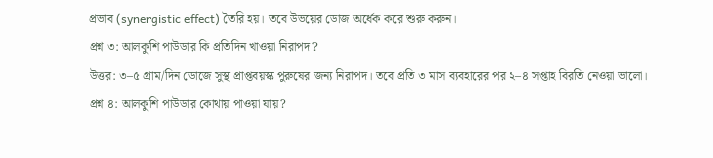প্রভাব (synergistic effect) তৈরি হয়। তবে উভয়ের ডোজ অর্ধেক করে শুরু করুন।
প্রশ্ন ৩: আলকুশি পাউডার কি প্রতিদিন খাওয়া নিরাপদ?
উত্তর: ৩–৫ গ্রাম/দিন ডোজে সুস্থ প্রাপ্তবয়স্ক পুরুষের জন্য নিরাপদ। তবে প্রতি ৩ মাস ব্যবহারের পর ২–৪ সপ্তাহ বিরতি নেওয়া ভালো।
প্রশ্ন ৪: আলকুশি পাউডার কোথায় পাওয়া যায়?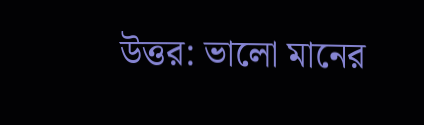উত্তর: ভালো মানের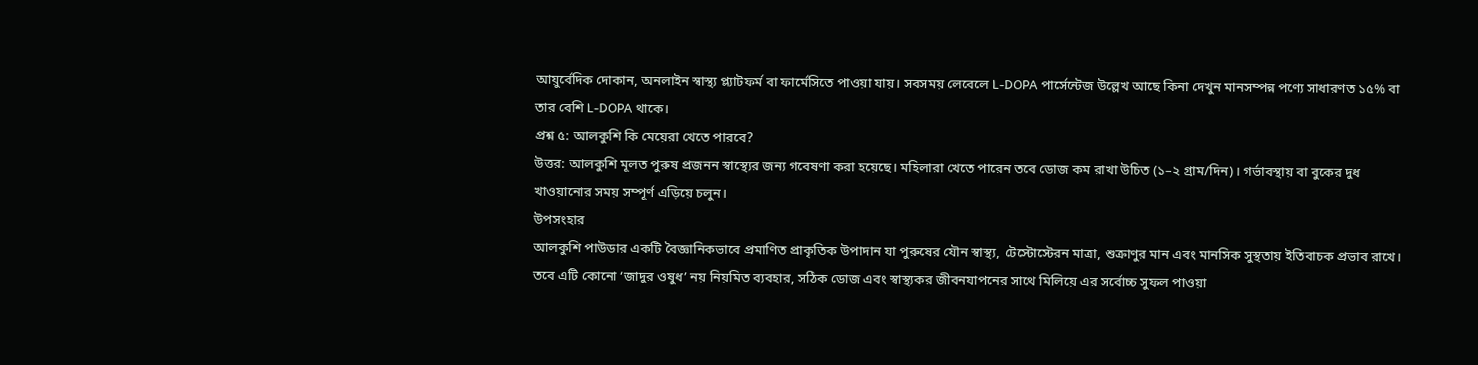আয়ুর্বেদিক দোকান, অনলাইন স্বাস্থ্য প্ল্যাটফর্ম বা ফার্মেসিতে পাওয়া যায়। সবসময় লেবেলে L-DOPA পার্সেন্টেজ উল্লেখ আছে কিনা দেখুন মানসম্পন্ন পণ্যে সাধারণত ১৫% বা তার বেশি L-DOPA থাকে।
প্রশ্ন ৫: আলকুশি কি মেয়েরা খেতে পারবে?
উত্তর: আলকুশি মূলত পুরুষ প্রজনন স্বাস্থ্যের জন্য গবেষণা করা হয়েছে। মহিলারা খেতে পারেন তবে ডোজ কম রাখা উচিত (১–২ গ্রাম/দিন)। গর্ভাবস্থায় বা বুকের দুধ খাওয়ানোর সময় সম্পূর্ণ এড়িয়ে চলুন।
উপসংহার
আলকুশি পাউডার একটি বৈজ্ঞানিকভাবে প্রমাণিত প্রাকৃতিক উপাদান যা পুরুষের যৌন স্বাস্থ্য, টেস্টোস্টেরন মাত্রা, শুক্রাণুর মান এবং মানসিক সুস্থতায় ইতিবাচক প্রভাব রাখে। তবে এটি কোনো ‘জাদুর ওষুধ’ নয় নিয়মিত ব্যবহার, সঠিক ডোজ এবং স্বাস্থ্যকর জীবনযাপনের সাথে মিলিয়ে এর সর্বোচ্চ সুফল পাওয়া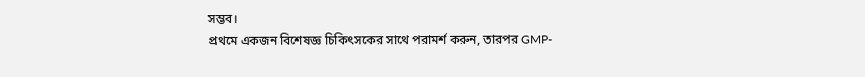সম্ভব।
প্রথমে একজন বিশেষজ্ঞ চিকিৎসকের সাথে পরামর্শ করুন, তারপর GMP-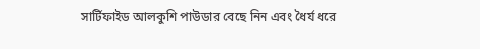সার্টিফাইড আলকুশি পাউডার বেছে নিন এবং ধৈর্য ধরে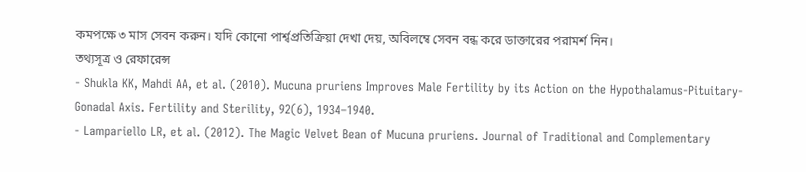কমপক্ষে ৩ মাস সেবন করুন। যদি কোনো পার্শ্বপ্রতিক্রিয়া দেখা দেয়, অবিলম্বে সেবন বন্ধ করে ডাক্তারের পরামর্শ নিন।
তথ্যসূত্র ও রেফারেন্স
- Shukla KK, Mahdi AA, et al. (2010). Mucuna pruriens Improves Male Fertility by its Action on the Hypothalamus-Pituitary-Gonadal Axis. Fertility and Sterility, 92(6), 1934–1940.
- Lampariello LR, et al. (2012). The Magic Velvet Bean of Mucuna pruriens. Journal of Traditional and Complementary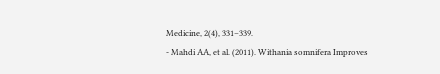Medicine, 2(4), 331–339.
- Mahdi AA, et al. (2011). Withania somnifera Improves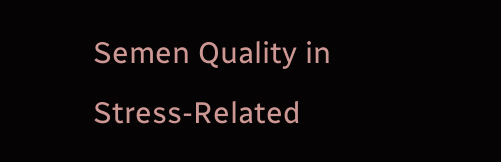Semen Quality in Stress-Related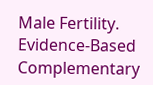Male Fertility. Evidence-Based Complementary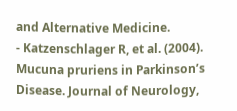and Alternative Medicine.
- Katzenschlager R, et al. (2004). Mucuna pruriens in Parkinson’s Disease. Journal of Neurology,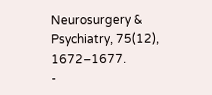Neurosurgery & Psychiatry, 75(12), 1672–1677.
-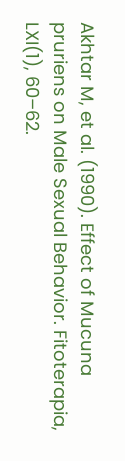Akhtar M, et al. (1990). Effect of Mucuna pruriens on Male Sexual Behavior. Fitoterapia, LXI(1), 60–62.